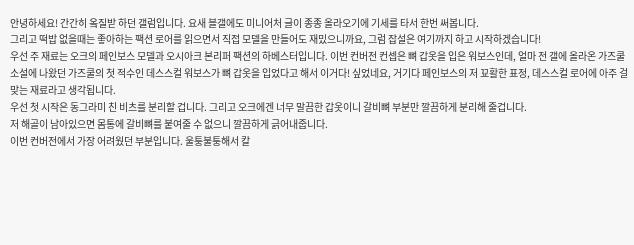안녕하세요! 간간히 옼질받 하던 갤럼입니다. 요새 블갤에도 미니어처 글이 종종 올라오기에 기세를 타서 한번 써봅니다.
그리고 떡밥 없을때는 좋아하는 팩션 로어를 읽으면서 직접 모델을 만들어도 재밌으니까요, 그럼 잡설은 여기까지 하고 시작하겠습니다!
우선 주 재료는 오크의 페인보스 모델과 오시아크 본리퍼 팩션의 하베스터입니다. 이번 컨버전 컨셉은 뼈 갑옷을 입은 워보스인데, 얼마 전 갤에 올라온 가즈쿨 소설에 나왔던 가즈쿨의 첫 적수인 데스스컬 워보스가 뼈 갑옷을 입었다고 해서 이거다! 싶었네요, 거기다 페인보스의 저 꾜활한 표정, 데스스컬 로어에 아주 걸맞는 재료라고 생각됩니다.
우선 첫 시작은 동그라미 친 비츠를 분리할 겁니다. 그리고 오크에겐 너무 말끔한 갑옷이니 갈비뼈 부분만 깔끔하게 분리해 줄겁니다.
저 해골이 남아있으면 몸통에 갈비뼈를 붙여줄 수 없으니 깔끔하게 긁어내줍니다.
이번 컨버전에서 가장 어려웠던 부분입니다. 울퉁불퉁해서 칼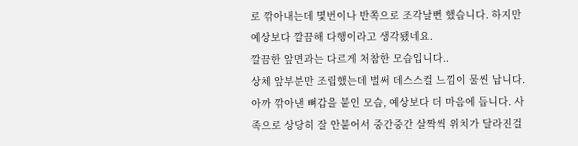로 깎아내는데 몇번이나 반쪽으로 조각날뻔 했습니다. 하지만 예상보다 깔끔해 다행이라고 생각됐네요.
깔끔한 앞면과는 다르게 처참한 모습입니다..
상체 앞부분만 조립했는데 벌써 데스스컬 느낌이 물씬 납니다.
아까 깎아낸 뼈갑을 붙인 모습, 예상보다 더 마음에 듭니다. 사족으로 상당히 잘 안붙어서 중간중간 살짝씩 위치가 달라진걸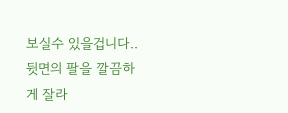보실수 있을겁니다..
뒷면의 팔을 깔끔하게 잘라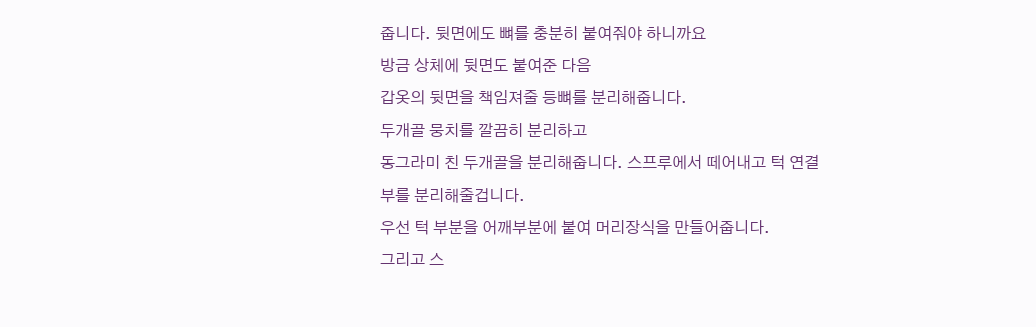줍니다. 뒷면에도 뼈를 충분히 붙여줘야 하니까요
방금 상체에 뒷면도 붙여준 다음
갑옷의 뒷면을 책임져줄 등뼈를 분리해줍니다.
두개골 뭉치를 깔끔히 분리하고
동그라미 친 두개골을 분리해줍니다. 스프루에서 떼어내고 턱 연결부를 분리해줄겁니다.
우선 턱 부분을 어깨부분에 붙여 머리장식을 만들어줍니다.
그리고 스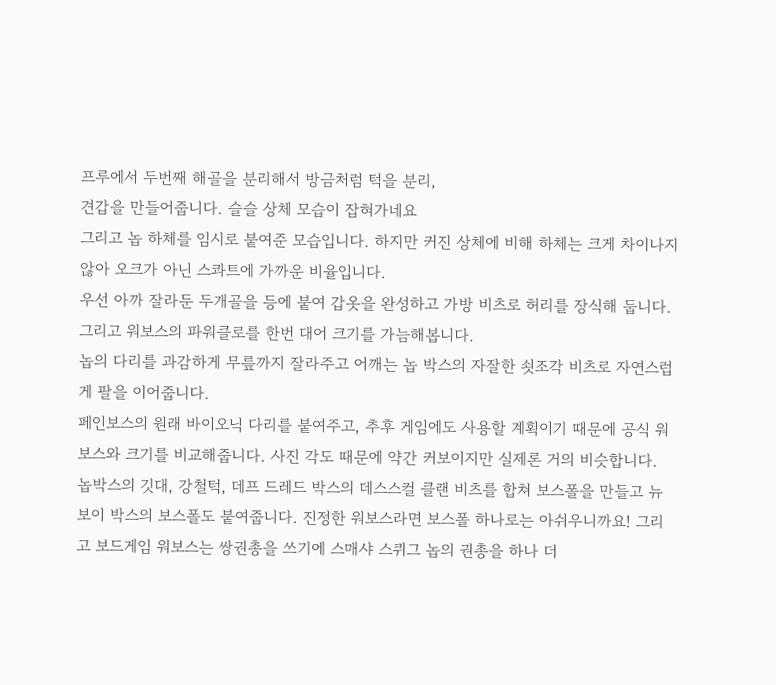프루에서 두번째 해골을 분리해서 방금처럼 턱을 분리,
견갑을 만들어줍니다. 슬슬 상체 모습이 잡혀가네요
그리고 놉 하체를 임시로 붙여준 모습입니다. 하지만 커진 상체에 비해 하체는 크게 차이나지 않아 오크가 아닌 스콰트에 가까운 비율입니다.
우선 아까 잘라둔 두개골을 등에 붙여 갑옷을 완성하고 가방 비츠로 허리를 장식해 둡니다.
그리고 워보스의 파워클로를 한번 대어 크기를 가늠해봅니다.
놉의 다리를 과감하게 무릎까지 잘라주고 어깨는 놉 박스의 자잘한 쇳조각 비츠로 자연스럽게 팔을 이어줍니다.
페인보스의 원래 바이오닉 다리를 붙여주고, 추후 게임에도 사용할 계획이기 때문에 공식 워보스와 크기를 비교해줍니다. 사진 각도 때문에 약간 커보이지만 실제론 거의 비슷합니다.
놉박스의 깃대, 강철턱, 데프 드레드 박스의 데스스컬 클랜 비츠를 합쳐 보스폴을 만들고 뉴 보이 박스의 보스폴도 붙여줍니다. 진정한 워보스라면 보스폴 하나로는 아쉬우니까요! 그리고 보드게임 워보스는 쌍권총을 쓰기에 스매샤 스퀴그 놉의 권총을 하나 더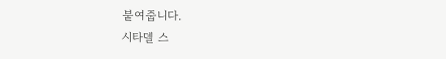붙여줍니다.
시타델 스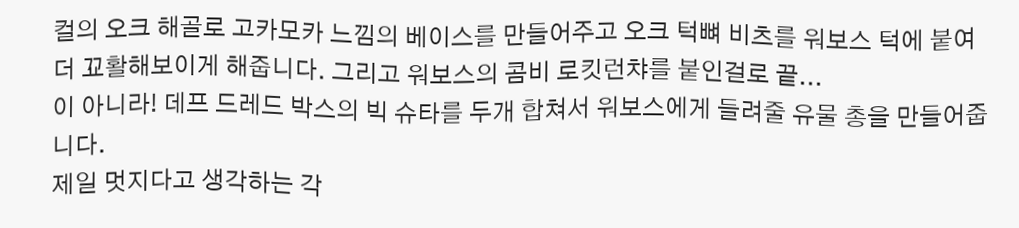컬의 오크 해골로 고카모카 느낌의 베이스를 만들어주고 오크 턱뼈 비츠를 워보스 턱에 붙여 더 꾜활해보이게 해줍니다. 그리고 워보스의 콤비 로킷런챠를 붙인걸로 끝...
이 아니라! 데프 드레드 박스의 빅 슈타를 두개 합쳐서 워보스에게 들려줄 유물 총을 만들어줍니다.
제일 멋지다고 생각하는 각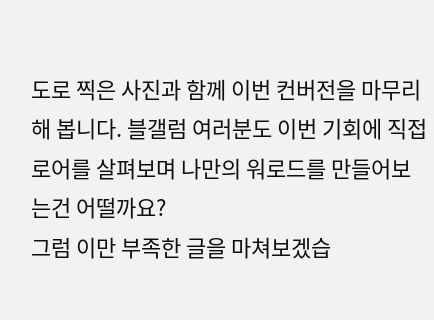도로 찍은 사진과 함께 이번 컨버전을 마무리해 봅니다. 블갤럼 여러분도 이번 기회에 직접 로어를 살펴보며 나만의 워로드를 만들어보는건 어떨까요?
그럼 이만 부족한 글을 마쳐보겠습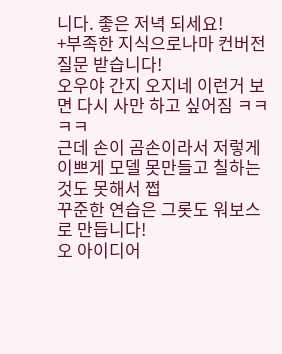니다. 좋은 저녁 되세요!
+부족한 지식으로나마 컨버전 질문 받습니다!
오우야 간지 오지네 이런거 보면 다시 사만 하고 싶어짐 ㅋㅋㅋㅋ
근데 손이 곰손이라서 저렇게 이쁘게 모델 못만들고 칠하는 것도 못해서 쩝
꾸준한 연습은 그롯도 워보스로 만듭니다!
오 아이디어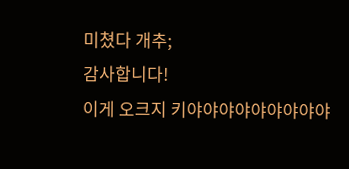미쳤다 개추;
감사합니다!
이게 오크지 키야야야야야야야야야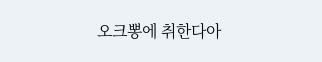오크뽕에 취한다아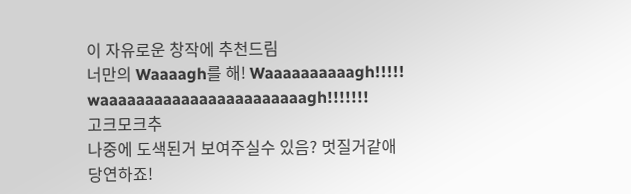이 자유로운 창작에 추천드림
너만의 Waaaagh를 해! Waaaaaaaaaagh!!!!!
waaaaaaaaaaaaaaaaaaaaaaagh!!!!!!!
고크모크추
나중에 도색된거 보여주실수 있음? 멋질거같애
당연하죠!